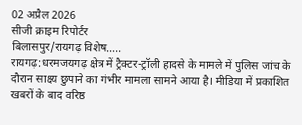02 अप्रैल 2026
सीजी क्राइम रिपोर्टर
बिलासपुर/रायगढ़ विशेष…..
रायगढ़:धरमजयगढ़ क्षेत्र में ट्रैक्टर-ट्रॉली हादसे के मामले में पुलिस जांच के दौरान साक्ष्य छुपाने का गंभीर मामला सामने आया है। मीडिया में प्रकाशित खबरों के बाद वरिष्ठ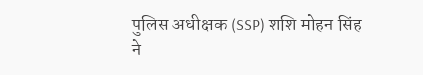पुलिस अधीक्षक (SSP) शशि मोहन सिंह ने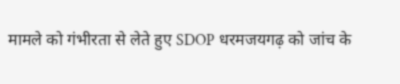मामले को गंभीरता से लेते हुए SDOP धरमजयगढ़ को जांच के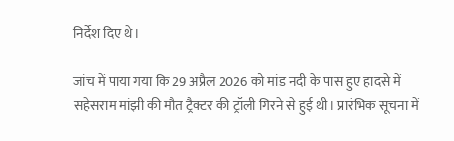निर्देश दिए थे।

जांच में पाया गया कि 29 अप्रैल 2026 को मांड नदी के पास हुए हादसे में सहेसराम मांझी की मौत ट्रैक्टर की ट्रॉली गिरने से हुई थी। प्रारंभिक सूचना में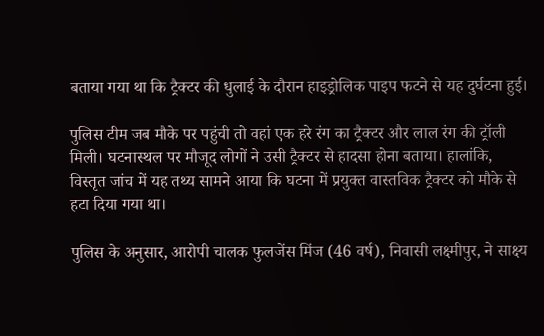बताया गया था कि ट्रैक्टर की धुलाई के दौरान हाइड्रोलिक पाइप फटने से यह दुर्घटना हुई।

पुलिस टीम जब मौके पर पहुंची तो वहां एक हरे रंग का ट्रैक्टर और लाल रंग की ट्रॉली मिली। घटनास्थल पर मौजूद लोगों ने उसी ट्रैक्टर से हादसा होना बताया। हालांकि, विस्तृत जांच में यह तथ्य सामने आया कि घटना में प्रयुक्त वास्तविक ट्रैक्टर को मौके से हटा दिया गया था।

पुलिस के अनुसार, आरोपी चालक फुलजेंस मिंज (46 वर्ष), निवासी लक्ष्मीपुर, ने साक्ष्य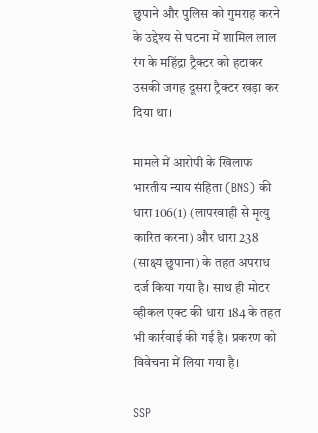छुपाने और पुलिस को गुमराह करने के उद्देश्य से घटना में शामिल लाल रंग के महिंद्रा ट्रैक्टर को हटाकर उसकी जगह दूसरा ट्रैक्टर खड़ा कर दिया था।

मामले में आरोपी के खिलाफ भारतीय न्याय संहिता (BNS) की धारा 106(1) (लापरवाही से मृत्यु कारित करना) और धारा 238 (साक्ष्य छुपाना) के तहत अपराध दर्ज किया गया है। साथ ही मोटर व्हीकल एक्ट की धारा 184 के तहत भी कार्रवाई की गई है। प्रकरण को विवेचना में लिया गया है।

SSP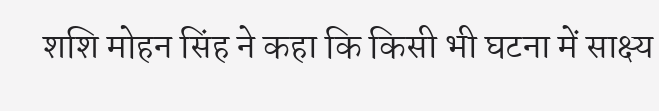शशि मोहन सिंह ने कहा कि किसी भी घटना में साक्ष्य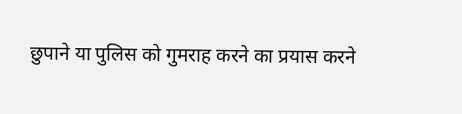छुपाने या पुलिस को गुमराह करने का प्रयास करने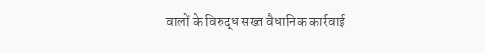वालों के विरुद्ध सख्त वैधानिक कार्रवाई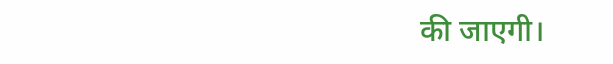की जाएगी।